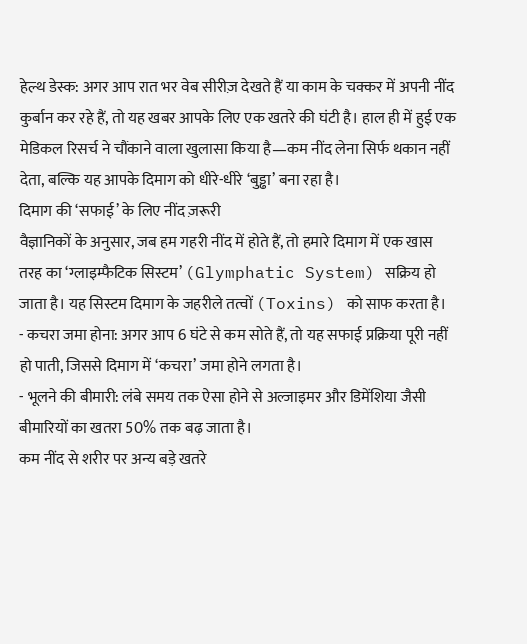हेल्थ डेस्क: अगर आप रात भर वेब सीरीज़ देखते हैं या काम के चक्कर में अपनी नींद कुर्बान कर रहे हैं, तो यह खबर आपके लिए एक खतरे की घंटी है। हाल ही में हुई एक मेडिकल रिसर्च ने चौंकाने वाला खुलासा किया है—कम नींद लेना सिर्फ थकान नहीं देता, बल्कि यह आपके दिमाग को धीरे-धीरे ‘बुड्ढा’ बना रहा है।
दिमाग की ‘सफाई’ के लिए नींद ज़रूरी
वैज्ञानिकों के अनुसार, जब हम गहरी नींद में होते हैं, तो हमारे दिमाग में एक खास तरह का ‘ग्लाइम्फैटिक सिस्टम’ (Glymphatic System) सक्रिय हो जाता है। यह सिस्टम दिमाग के जहरीले तत्वों (Toxins) को साफ करता है।
- कचरा जमा होना: अगर आप 6 घंटे से कम सोते हैं, तो यह सफाई प्रक्रिया पूरी नहीं हो पाती, जिससे दिमाग में ‘कचरा’ जमा होने लगता है।
- भूलने की बीमारी: लंबे समय तक ऐसा होने से अल्जाइमर और डिमेंशिया जैसी बीमारियों का खतरा 50% तक बढ़ जाता है।
कम नींद से शरीर पर अन्य बड़े खतरे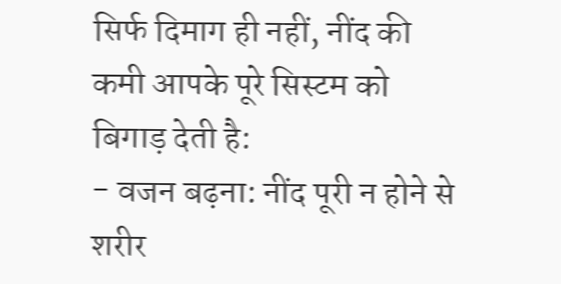सिर्फ दिमाग ही नहीं, नींद की कमी आपके पूरे सिस्टम को बिगाड़ देती है:
- वजन बढ़ना: नींद पूरी न होने से शरीर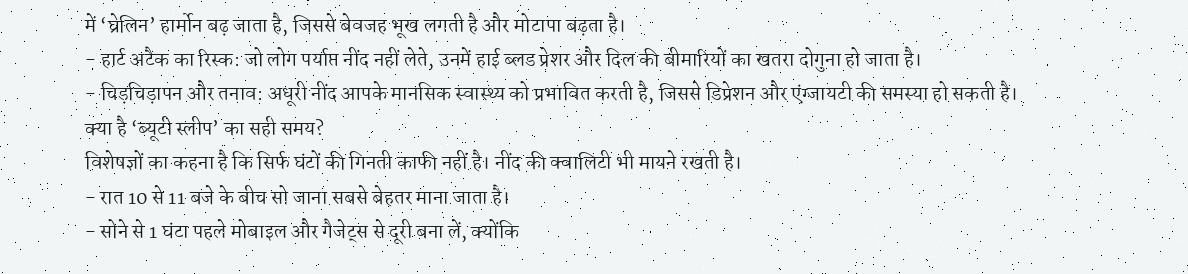में ‘घ्रेलिन’ हार्मोन बढ़ जाता है, जिससे बेवजह भूख लगती है और मोटापा बढ़ता है।
- हार्ट अटैक का रिस्क: जो लोग पर्याप्त नींद नहीं लेते, उनमें हाई ब्लड प्रेशर और दिल की बीमारियों का खतरा दोगुना हो जाता है।
- चिड़चिड़ापन और तनाव: अधूरी नींद आपके मानसिक स्वास्थ्य को प्रभावित करती है, जिससे डिप्रेशन और एंग्जायटी की समस्या हो सकती है।
क्या है ‘ब्यूटी स्लीप’ का सही समय?
विशेषज्ञों का कहना है कि सिर्फ घंटों की गिनती काफी नहीं है। नींद की क्वालिटी भी मायने रखती है।
- रात 10 से 11 बजे के बीच सो जाना सबसे बेहतर माना जाता है।
- सोने से 1 घंटा पहले मोबाइल और गैजेट्स से दूरी बना लें, क्योंकि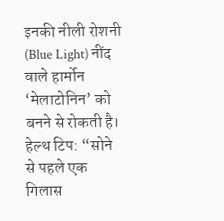इनकी नीली रोशनी (Blue Light) नींद वाले हार्मोन ‘मेलाटोनिन’ को बनने से रोकती है।
हेल्थ टिप: “सोने से पहले एक गिलास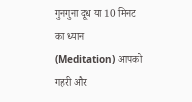गुनगुना दूध या 10 मिनट का ध्यान (Meditation) आपको गहरी और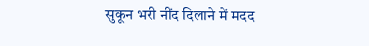सुकून भरी नींद दिलाने में मदद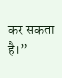कर सकता है।”